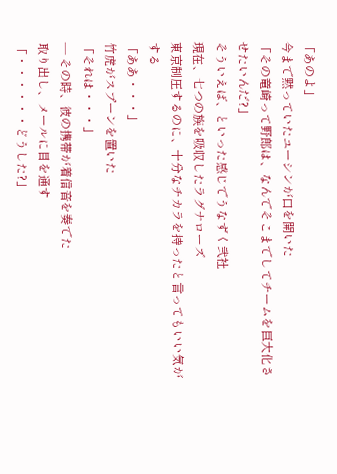「あのよ」
今まで黙っていたユーシンが口を開いた
「その竜崎って野郎は、なんでそこまでしてチームを巨大化させたいんだ?」
そういえば、といった感じでうなずく弐社
現在、七つの族を吸収したラグナローズ
東京制圧するのに、十分なチカラを持ったと言ってもいい気がする
「ああ・・・」
竹虎がスプーンを置いた
「それは・・・」
― その時、彼の携帯が着信音を奏でた
取り出し、メールに目を通す
「・・・・・・どうした?」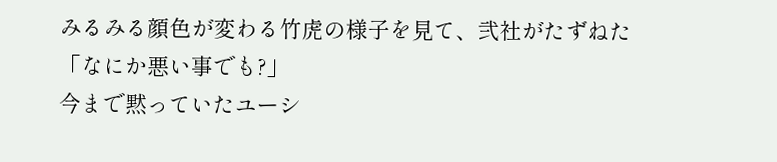みるみる顔色が変わる竹虎の様子を見て、弐社がたずねた
「なにか悪い事でも?」
今まで黙っていたユーシ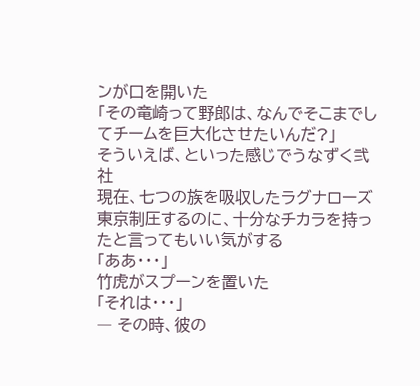ンが口を開いた
「その竜崎って野郎は、なんでそこまでしてチームを巨大化させたいんだ?」
そういえば、といった感じでうなずく弐社
現在、七つの族を吸収したラグナローズ
東京制圧するのに、十分なチカラを持ったと言ってもいい気がする
「ああ・・・」
竹虎がスプーンを置いた
「それは・・・」
― その時、彼の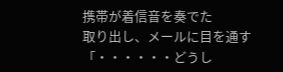携帯が着信音を奏でた
取り出し、メールに目を通す
「・・・・・・どうし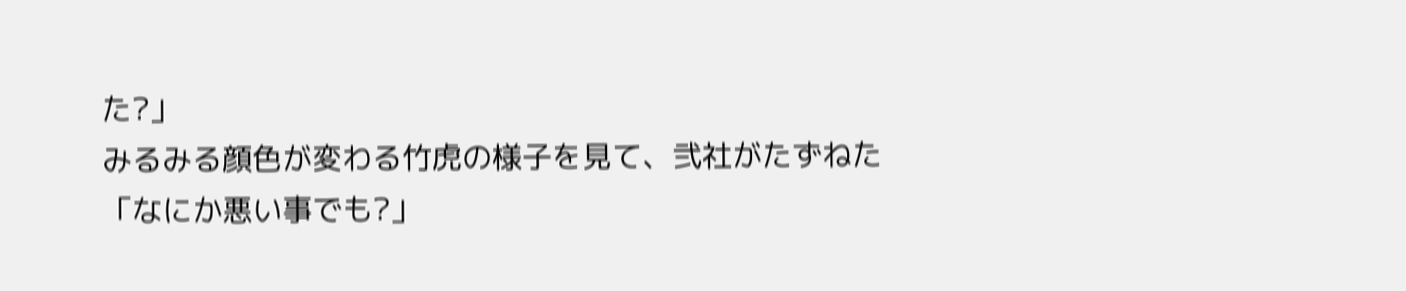た?」
みるみる顔色が変わる竹虎の様子を見て、弐社がたずねた
「なにか悪い事でも?」